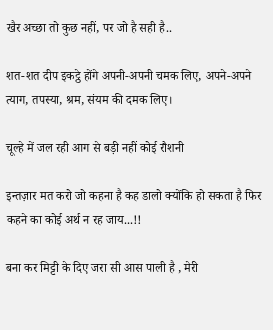खैर अच्छा तो कुछ नहीं, पर जो है सही है..

शत-शत दीप इकट्ठे होंगे अपनी-अपनी चमक लिए, अपने-अपने त्याग, तपस्या, श्रम, संयम की दमक लिए।

चूल्हे में जल रही आग से बड़ी नहीं कोई रौशनी

इन्तज़ार मत करो जो कहना है कह डालो क्योंकि हो सकता है फिर कहने का कोई अर्थ न रह जाय...!!

बना कर मिट्टी के दिए जरा सी आस पाली है , मेरी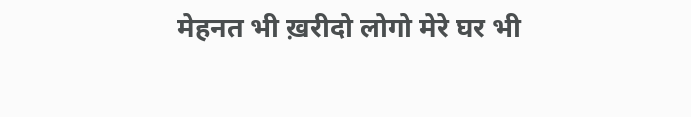मेहनत भी ख़रीदो लोगो मेरे घर भी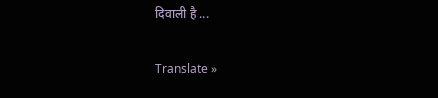दिवाली है ...

Translate »